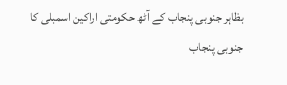بظاہر جنوبی پنجاب کے آٹھ حکومتی اراکین اسمبلی کا جنوبی پنجاب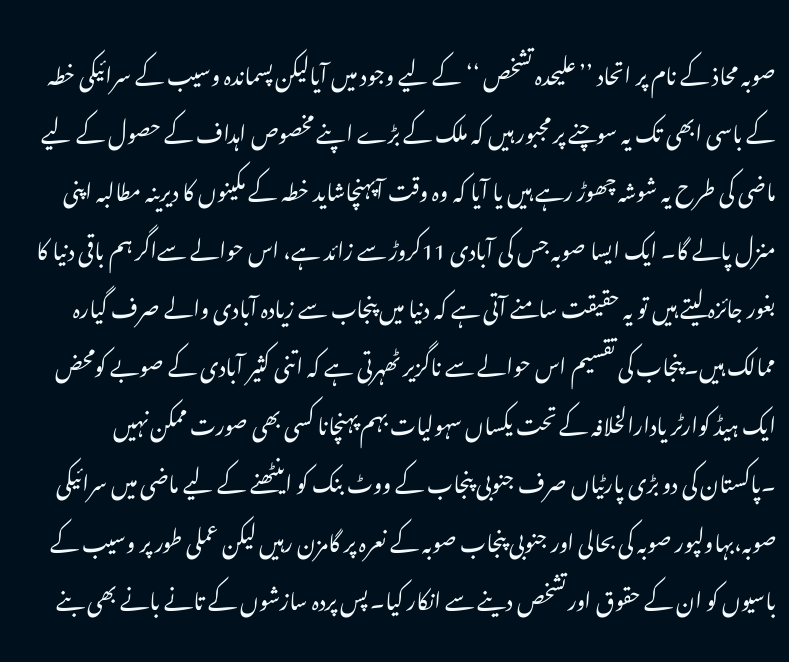صوبہ محاذ کے نام پر اتحاد ’’علیحدہ تشخص ‘‘ کے لیے وجود میں آیالیکن پسماندہ وسیب کے سرائیکی خطہ کے باسی ابھی تک یہ سوچنے پر مجبور ہیں کہ ملک کے بڑے اپنے مخصوص اہداف کے حصول کے لیے ماضی کی طرح یہ شوشہ چھوڑ رہے ہیں یا آیا کہ وہ وقت آپہنچاشاید خطہ کے مکینوں کا دیرینہ مطالبہ اپنی منزل پالے گا۔ ایک ایسا صوبہ جس کی آبادی 11کروڑ سے زائد ہے، اس حوالے سےاگر ہم باقی دنیا کا بغور جائزہ لیتے ہیں تو یہ حقیقت سامنے آتی ہے کہ دنیا میں پنجاب سے زیادہ آبادی والے صرف گیارہ ممالک ہیں۔ پنجاب کی تقسیم اس حوالے سے ناگزیر ٹھہرتی ہے کہ اتنی کثیر آبادی کے صوبے کومحض ایک ہیڈ کوارٹر یادارالخلافہ کے تحت یکساں سہولیات بہم پہنچانا کسی بھی صورت ممکن نہیں ۔پاکستان کی دو بڑی پارٹیاں صرف جنوبی پنجاب کے ووٹ بنک کو اینٹھنے کے لیے ماضی میں سرائیکی صوبہ،بہاولپور صوبہ کی بحالی اور جنوبی پنجاب صوبہ کے نعرہ پر گامزن رہیں لیکن عملی طور پر وسیب کے باسیوں کو ان کے حقوق اور تشخص دینے سے انکار کیا۔ پس پردہ سازشوں کے تانے بانے بھی بنے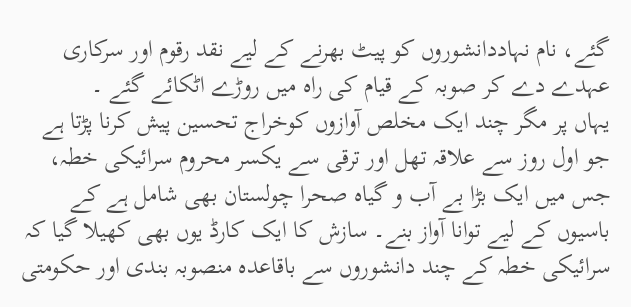گئے، نام نہاددانشوروں کو پیٹ بھرنے کے لیے نقد رقوم اور سرکاری عہدے دے کر صوبہ کے قیام کی راہ میں روڑے اٹکائے گئے ۔
یہاں پر مگر چند ایک مخلص آوازوں کوخراج تحسین پیش کرنا پڑتا ہے جو اول روز سے علاقہ تھل اور ترقی سے یکسر محروم سرائیکی خطہ، جس میں ایک بڑا بے آب و گیاہ صحرا چولستان بھی شامل ہے کے باسیوں کے لیے توانا آواز بنے۔ سازش کا ایک کارڈ یوں بھی کھیلا گیا کہ سرائیکی خطہ کے چند دانشوروں سے باقاعدہ منصوبہ بندی اور حکومتی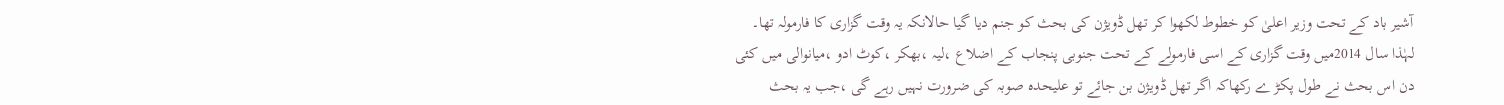آشیر باد کے تحت وزیر اعلیٰ کو خطوط لکھوا کر تھل ڈویژن کی بحث کو جنم دیا گیا حالانکہ یہ وقت گزاری کا فارمولہ تھا۔ لہٰذا سال 2014میں وقت گزاری کے اسی فارمولے کے تحت جنوبی پنجاب کے اضلاع ،لیہ ،بھکر ،کوٹ ادو ،میانوالی میں کئی دن اس بحث نے طول پکڑ ے رکھاکہ اگر تھل ڈویژن بن جائے تو علیحدہ صوبہ کی ضرورت نہیں رہے گی ،جب یہ بحث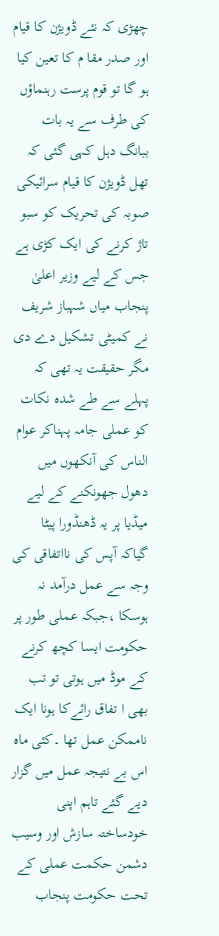چھڑی کہ نئے ڈویژن کا قیام اور صدر مقا م کا تعین کیا ہو گا تو قوم پرست رہنماؤں کی طرف سے یہ بات ببانگ دہل کہی گئی کہ تھل ڈویژن کا قیام سرائیکی صوبہ کی تحریک کو سبو تاژ کرنے کی ایک کڑی ہے جس کے لیے وزیر اعلیٰ پنجاب میاں شہباز شریف نے کمیٹی تشکیل دے دی مگر حقیقت یہ تھی کہ پہلے سے طے شدہ نکات کو عملی جامہ پہناکر عوام الناس کی آنکھوں میں دھول جھونکنے کے لیے میڈیا پر یہ ڈھنڈورا پیٹا گیاکہ آپس کی نااتفاقی کی وجہ سے عمل درآمد نہ ہوسکا ،جبکہ عملی طور پر حکومت ایسا کچھ کرنے کے موڈ میں ہوتی تو تب بھی ا تفاق رائےکا ہونا ایک ناممکن عمل تھا ۔کئی ماہ اس بے نتیجہ عمل میں گزار دیے گئے تاہم اپنی خودساختہ سازش اور وسیب دشمن حکمت عملی کے تحت حکومت پنجاب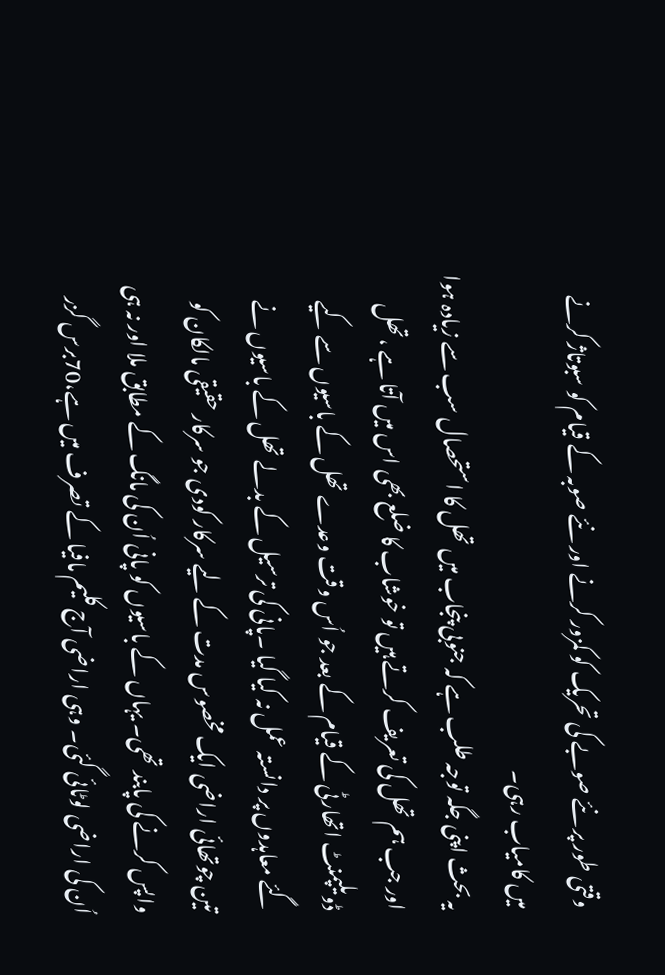وقتی طور پر نئے صوبے کی تحریک کو کمزور کرنے اور نئے صوبہ کے قیام کو سبوتاژ کرنے میں کامیاب رہی۔
یہ بحث اپنی جگہ توجہ طلب ہے کہ جنوبی پنجاب میں تھل کا استحصال سب سے زیادہ ہوا اور جب ہم تھل کی تعریف کرتے ہیں تو خوشاب کا ضلع بھی اس میں آتا ہے ،تھل ڈویلپمنٹ اتھارٹی کے قیام کے بعد جو اُس وقت وعدے تھل کے باسیوں سے کیے گئے معاہدوں پر دانستہ عمل نہ کیا گیا ۔پانی کی ترسیل کے بدلے تھل کے باسیوں نے تین چوتھائی اراضی ایک مخصوس مدت کے لیے سرکار کودی جو سرکار حقیقی مالکان کو واپس کرنے کی پابند تھی۔ یہاں کے باسیوں کو پانی اُن کی مانگ کے مطابق ملا اور نہ ہی اُن کی اراضی لوٹائی گئی۔ وہی اراضی آج کلیم مافیا کے تصرف میں ہے،70برس گزر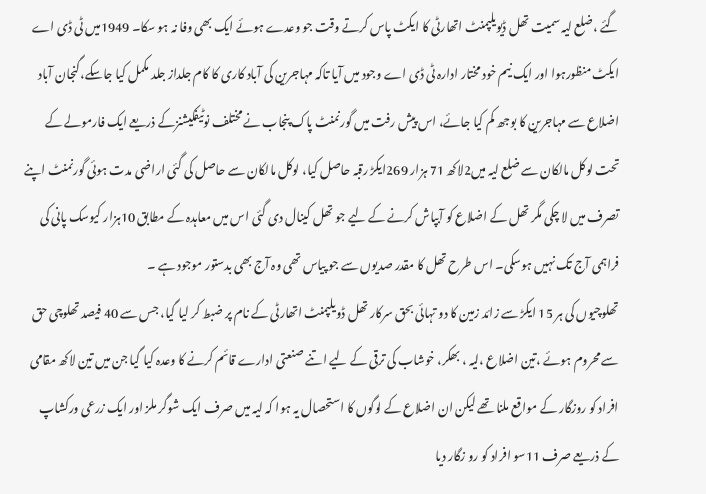گئے ،ضلع لیہ سمیت تھل ڈیویلپمنٹ اتھارٹی کا ایکٹ پاس کرتے وقت جو وعدے ہوئے ایک بھی وفا نہ ہو سکا۔ 1949میں ٹی ڈی اے ایکٹ منظورہوا اور ایک نیم خود مختار ادارہ ٹی ڈی اے وجود میں آیا تاکہ مہاجرین کی آباد کاری کا کام جلداز جلد مکمل کیا جاسکے،گنجان آباد اضلاع سے مہاجرین کا بوجھ کم کیا جائے، اس پیش رفت میں گورنمنٹ پاک پنجاب نے مختلف نوٹیفکیشنزکے ذریعے ایک فارمولے کے تحت لوکل مالکان سے ضلع لیہ میں2لاکھ 71 ہزار 269ایکڑ رقبہ حاصل کیا، لوکل مالکان سے حاصل کی گئی اراضی مدت ہوئی گورنمنٹ اپنے تصرف میں لا چکی مگر تھل کے اضلاع کو آبپاش کرنے کے لیے جو تھل کینال دی گئی اس میں معاہدہ کے مطابق 10ہزار کیوسک پانی کی فراہمی آج تک نہیں ہوسکی۔ اس طرح تھل کا مقدر صدیوں سے جو پیاس تھی وہ آج بھی بدستور موجود ہے ۔
تھلوچیوں کی ہر 15 ایکڑ سے زائد زمین کا دو تہائی بحق سرکار تھل ڈویلپمنٹ اتھارٹی کے نام پر ضبط کر لیا گیا، جس سے 40 فیصد تھلوچی حق سے محروم ہوئے ،تین اضلاع ،لیہ ، بھکر، خوشاب کی ترقی کے لیے اتنے صنعتی ادارے قائم کرنے کا وعدہ کیا گیا جن میں تین لاکھ مقامی افراد کو روزگار کے مواقع ملنا تھے لیکن ان اضلاع کے لوگوں کا استحصال یہ ہوا کہ لیہ میں صرف ایک شوگر ملز اور ایک زرعی ورکشاپ کے ذریعے صرف 11سو افراد کو رو زگار دیا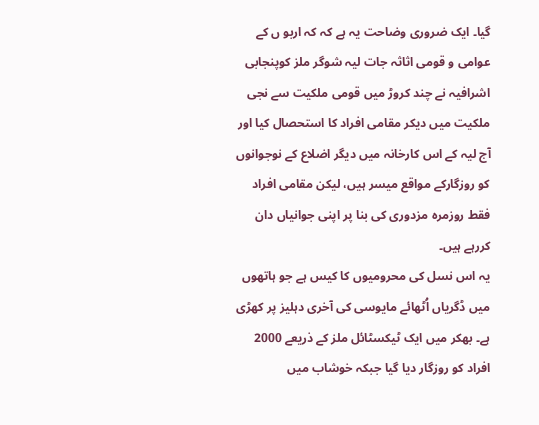گیا۔ ایک ضروری وضاحت یہ ہے کہ کہ اربو ں کے عوامی و قومی اثاثہ جات لیہ شوگر ملز کوپنجابی اشرافیہ نے چند کروڑ میں قومی ملکیت سے نجی ملکیت میں دیکر مقامی افراد کا استحصال کیا اور آج لیہ کے اس کارخانہ میں دیگر اضلاع کے نوجوانوں کو روزگارکے مواقع میسر ہیں، لیکن مقامی افراد فقط روزمرہ مزدوری کی بنا پر اپنی جوانیاں دان کررہے ہیں۔
یہ اس نسل کی محرومیوں کا کیس ہے جو ہاتھوں میں ڈگریاں اُٹھائے مایوسی کی آخری دہلیز پر کھڑی ہے۔ بھکر میں ایک ٹیکسٹائل ملز کے ذریعے 2000 افراد کو روزگار دیا گیا جبکہ خوشاب میں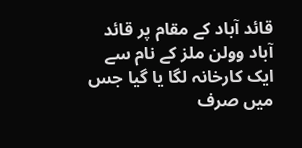قائد آباد کے مقام پر قائد آباد وولن ملز کے نام سے ایک کارخانہ لگا یا گیا جس میں صرف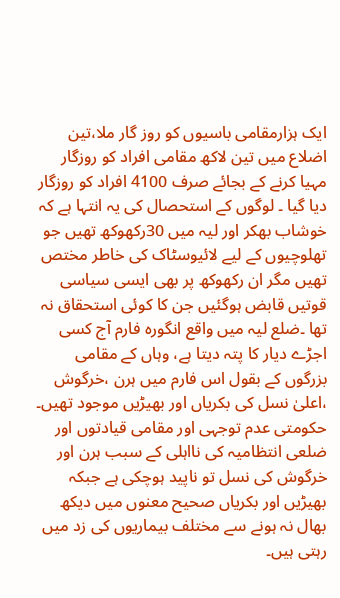ایک ہزارمقامی باسیوں کو روز گار ملا،تین اضلاع میں تین لاکھ مقامی افراد کو روزگار مہیا کرنے کے بجائے صرف 4100 افراد کو روزگار دیا گیا ۔ لوگوں کے استحصال کی یہ انتہا ہے کہ خوشاب بھکر اور لیہ میں 30رکھوکھ تھیں جو تھلوچیوں کے لیے لائیوسٹاک کی خاطر مختص تھیں مگر ان رکھوکھ پر بھی ایسی سیاسی قوتیں قابض ہوگئیں جن کا کوئی استحقاق نہ تھا ۔ضلع لیہ میں واقع انگورہ فارم آج کسی اجڑے دیار کا پتہ دیتا ہے، وہاں کے مقامی بزرگوں کے بقول اس فارم میں ہرن ،خرگوش ،اعلیٰ نسل کی بکریاں اور بھیڑیں موجود تھیں۔ حکومتی عدم توجہی اور مقامی قیادتوں اور ضلعی انتظامیہ کی نااہلی کے سبب ہرن اور خرگوش کی نسل تو ناپید ہوچکی ہے جبکہ بھیڑیں اور بکریاں صحیح معنوں میں دیکھ بھال نہ ہونے سے مختلف بیماریوں کی زد میں رہتی ہیں۔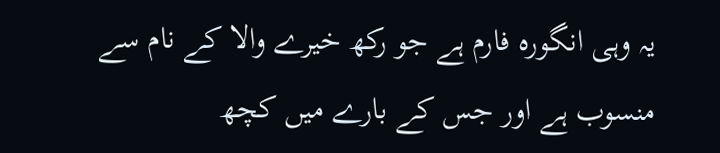یہ وہی انگورہ فارم ہے جو رکھ خیرے والا کے نام سے منسوب ہے اور جس کے بارے میں کچھ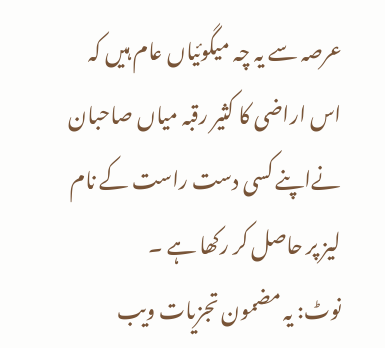عرصہ سے یہ چہ میگوئیاں عام ہیں کہ اس اراضی کا کثیر رقبہ میاں صاحبان نےاپنے کسی دست راست کے نام لیز پر حاصل کر رکھا ہے ۔
نوٹ: یہ مضمون تجزیات ویب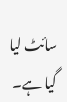سائٹ لیا گیا ہے۔